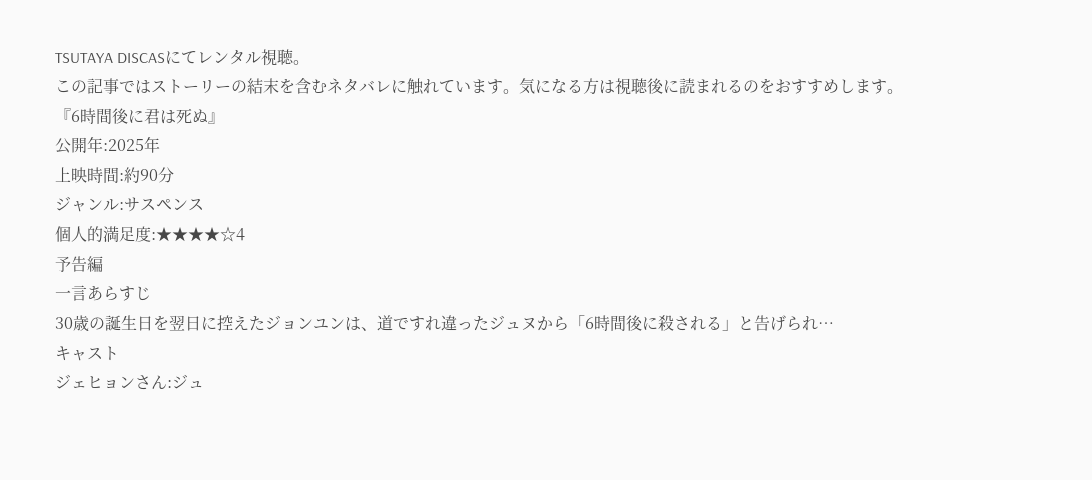TSUTAYA DISCASにてレンタル視聴。
この記事ではストーリーの結末を含むネタバレに触れています。気になる方は視聴後に読まれるのをおすすめします。
『6時間後に君は死ぬ』
公開年:2025年
上映時間:約90分
ジャンル:サスペンス
個人的満足度:★★★★☆4
予告編
一言あらすじ
30歳の誕生日を翌日に控えたジョンユンは、道ですれ違ったジュヌから「6時間後に殺される」と告げられ…
キャスト
ジェヒョンさん:ジュ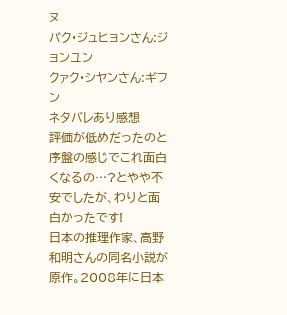ヌ
パク・ジュヒョンさん:ジョンユン
クァク・シヤンさん:ギフン
ネタバレあり感想
評価が低めだったのと序盤の感じでこれ面白くなるの…?とやや不安でしたが、わりと面白かったです!
日本の推理作家、高野和明さんの同名小説が原作。2008年に日本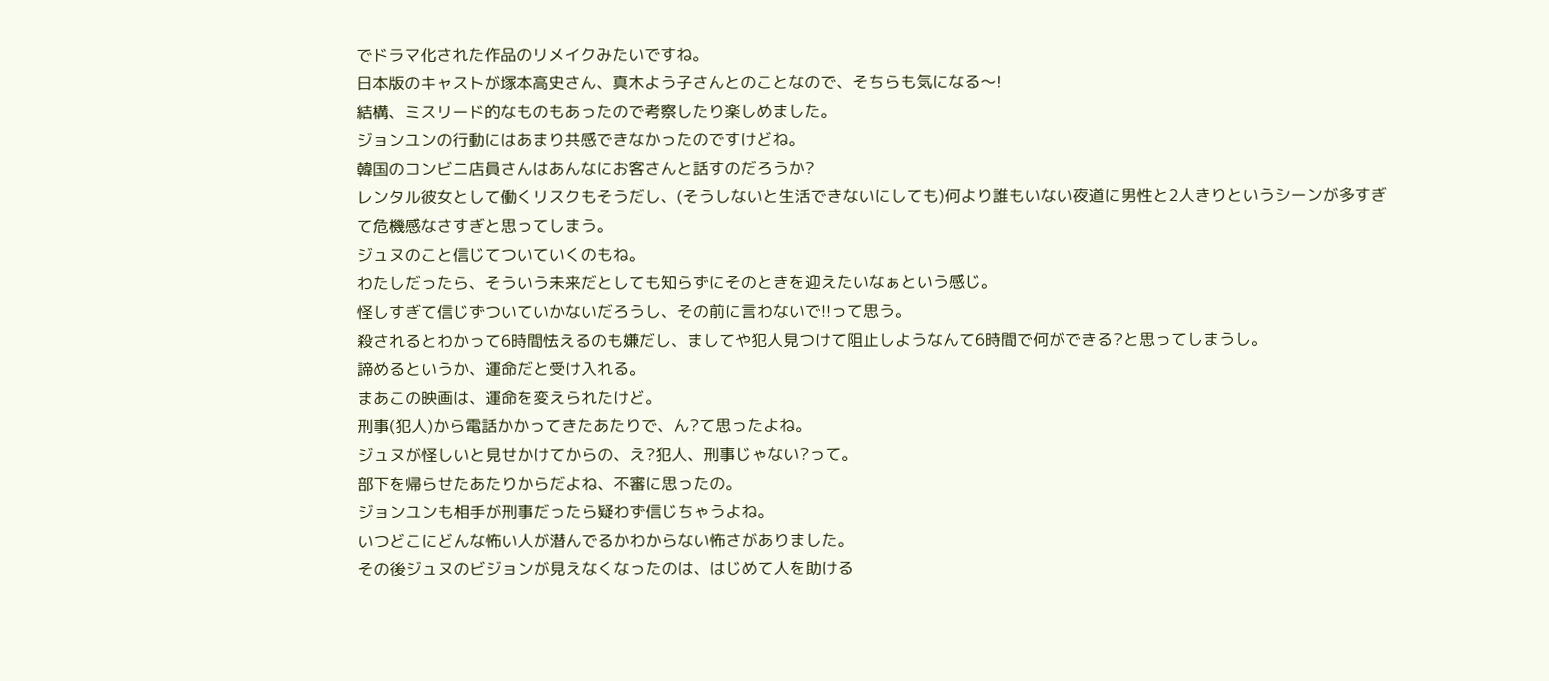でドラマ化された作品のリメイクみたいですね。
日本版のキャストが塚本高史さん、真木よう子さんとのことなので、そちらも気になる〜!
結構、ミスリード的なものもあったので考察したり楽しめました。
ジョンユンの行動にはあまり共感できなかったのですけどね。
韓国のコンビニ店員さんはあんなにお客さんと話すのだろうか?
レンタル彼女として働くリスクもそうだし、(そうしないと生活できないにしても)何より誰もいない夜道に男性と2人きりというシーンが多すぎて危機感なさすぎと思ってしまう。
ジュヌのこと信じてついていくのもね。
わたしだったら、そういう未来だとしても知らずにそのときを迎えたいなぁという感じ。
怪しすぎて信じずついていかないだろうし、その前に言わないで!!って思う。
殺されるとわかって6時間怯えるのも嫌だし、ましてや犯人見つけて阻止しようなんて6時間で何ができる?と思ってしまうし。
諦めるというか、運命だと受け入れる。
まあこの映画は、運命を変えられたけど。
刑事(犯人)から電話かかってきたあたりで、ん?て思ったよね。
ジュヌが怪しいと見せかけてからの、え?犯人、刑事じゃない?って。
部下を帰らせたあたりからだよね、不審に思ったの。
ジョンユンも相手が刑事だったら疑わず信じちゃうよね。
いつどこにどんな怖い人が潜んでるかわからない怖さがありました。
その後ジュヌのビジョンが見えなくなったのは、はじめて人を助ける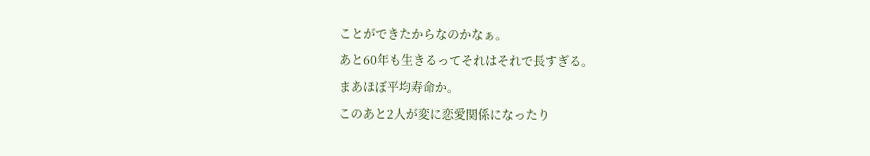ことができたからなのかなぁ。
あと60年も生きるってそれはそれで長すぎる。
まあほぼ平均寿命か。
このあと2人が変に恋愛関係になったり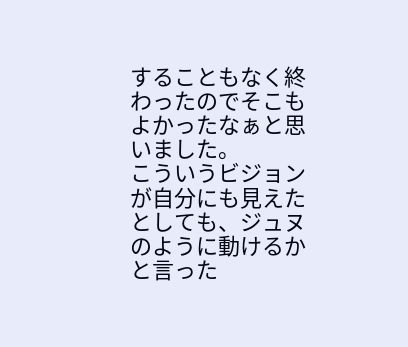することもなく終わったのでそこもよかったなぁと思いました。
こういうビジョンが自分にも見えたとしても、ジュヌのように動けるかと言った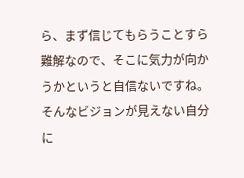ら、まず信じてもらうことすら難解なので、そこに気力が向かうかというと自信ないですね。
そんなビジョンが見えない自分に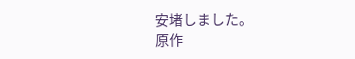安堵しました。
原作